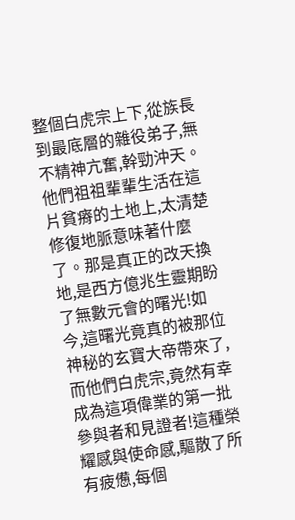整個白虎宗上下,從族長到最底層的雜役弟子,無不精神亢奮,幹勁沖天。他們祖祖輩輩生活在這片貧瘠的土地上,太清楚修復地脈意味著什麼了。那是真正的改天換地,是西方億兆生靈期盼了無數元會的曙光!如今,這曙光竟真的被那位神秘的玄寶大帝帶來了,而他們白虎宗,竟然有幸成為這項偉業的第一批參與者和見證者!這種榮耀感與使命感,驅散了所有疲憊,每個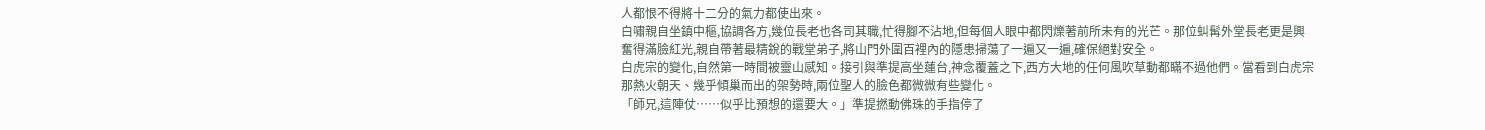人都恨不得將十二分的氣力都使出來。
白嘯親自坐鎮中樞,協調各方,幾位長老也各司其職,忙得腳不沾地,但每個人眼中都閃爍著前所未有的光芒。那位虯髯外堂長老更是興奮得滿臉紅光,親自帶著最精銳的戰堂弟子,將山門外圍百裡內的隱患掃蕩了一遍又一遍,確保絕對安全。
白虎宗的變化,自然第一時間被靈山感知。接引與準提高坐蓮台,神念覆蓋之下,西方大地的任何風吹草動都瞞不過他們。當看到白虎宗那熱火朝天、幾乎傾巢而出的架勢時,兩位聖人的臉色都微微有些變化。
「師兄,這陣仗……似乎比預想的還要大。」準提撚動佛珠的手指停了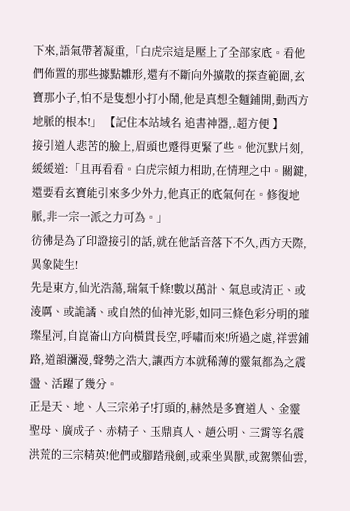下來,語氣帶著凝重,「白虎宗這是壓上了全部家底。看他們佈置的那些據點雛形,還有不斷向外擴散的探查範圍,玄寶那小子,怕不是隻想小打小鬧,他是真想全麵鋪開,動西方地脈的根本!」 【記住本站域名 追書神器,.超方便 】
接引道人悲苦的臉上,眉頭也蹙得更緊了些。他沉默片刻,緩緩道:「且再看看。白虎宗傾力相助,在情理之中。關鍵,還要看玄寶能引來多少外力,他真正的底氣何在。修復地脈,非一宗一派之力可為。」
彷彿是為了印證接引的話,就在他話音落下不久,西方天際,異象陡生!
先是東方,仙光浩蕩,瑞氣千條!數以萬計、氣息或清正、或淩厲、或詭譎、或自然的仙神光影,如同三條色彩分明的璀璨星河,自崑崙山方向橫貫長空,呼嘯而來!所過之處,祥雲鋪路,道韻瀰漫,聲勢之浩大,讓西方本就稀薄的靈氣都為之震盪、活躍了幾分。
正是天、地、人三宗弟子!打頭的,赫然是多寶道人、金靈聖母、廣成子、赤精子、玉鼎真人、趙公明、三霄等名震洪荒的三宗精英!他們或腳踏飛劍,或乘坐異獸,或駕禦仙雲,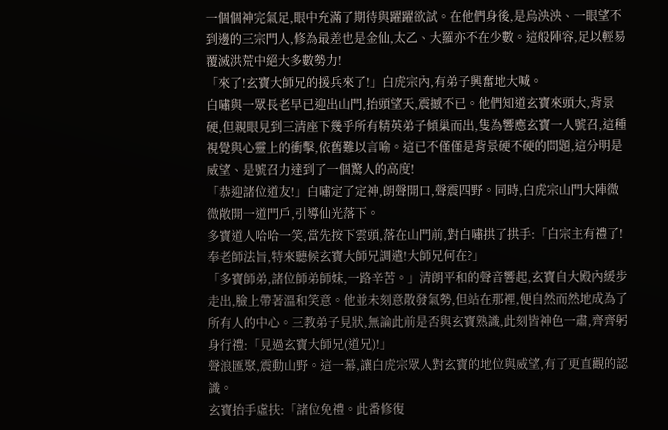一個個神完氣足,眼中充滿了期待與躍躍欲試。在他們身後,是烏泱泱、一眼望不到邊的三宗門人,修為最差也是金仙,太乙、大羅亦不在少數。這般陣容,足以輕易覆滅洪荒中絕大多數勢力!
「來了!玄寶大師兄的援兵來了!」白虎宗內,有弟子興奮地大喊。
白嘯與一眾長老早已迎出山門,抬頭望天,震撼不已。他們知道玄寶來頭大,背景硬,但親眼見到三清座下幾乎所有精英弟子傾巢而出,隻為響應玄寶一人號召,這種視覺與心靈上的衝擊,依舊難以言喻。這已不僅僅是背景硬不硬的問題,這分明是威望、是號召力達到了一個驚人的高度!
「恭迎諸位道友!」白嘯定了定神,朗聲開口,聲震四野。同時,白虎宗山門大陣微微敞開一道門戶,引導仙光落下。
多寶道人哈哈一笑,當先按下雲頭,落在山門前,對白嘯拱了拱手:「白宗主有禮了!奉老師法旨,特來聽候玄寶大師兄調遣!大師兄何在?」
「多寶師弟,諸位師弟師妹,一路辛苦。」清朗平和的聲音響起,玄寶自大殿內緩步走出,臉上帶著溫和笑意。他並未刻意散發氣勢,但站在那裡,便自然而然地成為了所有人的中心。三教弟子見狀,無論此前是否與玄寶熟識,此刻皆神色一肅,齊齊躬身行禮:「見過玄寶大師兄(道兄)!」
聲浪匯聚,震動山野。這一幕,讓白虎宗眾人對玄寶的地位與威望,有了更直觀的認識。
玄寶抬手虛扶:「諸位免禮。此番修復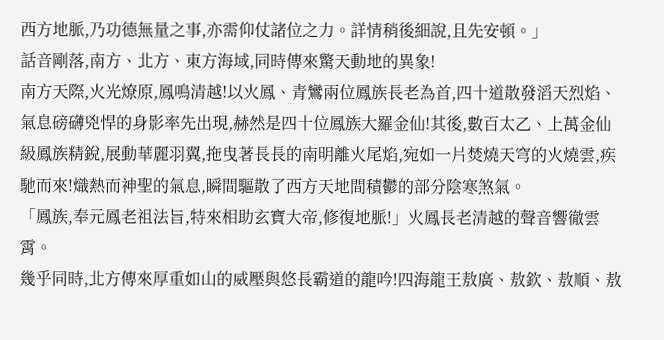西方地脈,乃功德無量之事,亦需仰仗諸位之力。詳情稍後細說,且先安頓。」
話音剛落,南方、北方、東方海域,同時傳來驚天動地的異象!
南方天際,火光燎原,鳳鳴清越!以火鳳、青鸞兩位鳳族長老為首,四十道散發滔天烈焰、氣息磅礴兇悍的身影率先出現,赫然是四十位鳳族大羅金仙!其後,數百太乙、上萬金仙級鳳族精銳,展動華麗羽翼,拖曳著長長的南明離火尾焰,宛如一片焚燒天穹的火燒雲,疾馳而來!熾熱而神聖的氣息,瞬間驅散了西方天地間積鬱的部分陰寒煞氣。
「鳳族,奉元鳳老祖法旨,特來相助玄寶大帝,修復地脈!」火鳳長老清越的聲音響徹雲霄。
幾乎同時,北方傳來厚重如山的威壓與悠長霸道的龍吟!四海龍王敖廣、敖欽、敖順、敖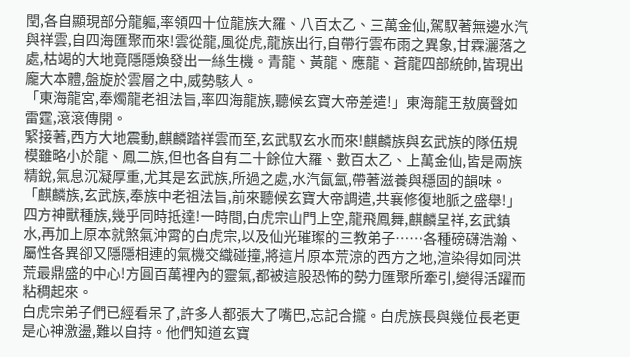閏,各自顯現部分龍軀,率領四十位龍族大羅、八百太乙、三萬金仙,駕馭著無邊水汽與祥雲,自四海匯聚而來!雲從龍,風從虎,龍族出行,自帶行雲布雨之異象,甘霖灑落之處,枯竭的大地竟隱隱煥發出一絲生機。青龍、黃龍、應龍、蒼龍四部統帥,皆現出龐大本體,盤旋於雲層之中,威勢駭人。
「東海龍宮,奉燭龍老祖法旨,率四海龍族,聽候玄寶大帝差遣!」東海龍王敖廣聲如雷霆,滾滾傳開。
緊接著,西方大地震動,麒麟踏祥雲而至,玄武馭玄水而來!麒麟族與玄武族的隊伍規模雖略小於龍、鳳二族,但也各自有二十餘位大羅、數百太乙、上萬金仙,皆是兩族精銳,氣息沉凝厚重,尤其是玄武族,所過之處,水汽氤氳,帶著滋養與穩固的韻味。
「麒麟族,玄武族,奉族中老祖法旨,前來聽候玄寶大帝調遣,共襄修復地脈之盛舉!」
四方神獸種族,幾乎同時抵達!一時間,白虎宗山門上空,龍飛鳳舞,麒麟呈祥,玄武鎮水,再加上原本就煞氣沖霄的白虎宗,以及仙光璀璨的三教弟子……各種磅礴浩瀚、屬性各異卻又隱隱相連的氣機交織碰撞,將這片原本荒涼的西方之地,渲染得如同洪荒最鼎盛的中心!方圓百萬裡內的靈氣,都被這股恐怖的勢力匯聚所牽引,變得活躍而粘稠起來。
白虎宗弟子們已經看呆了,許多人都張大了嘴巴,忘記合攏。白虎族長與幾位長老更是心神激盪,難以自持。他們知道玄寶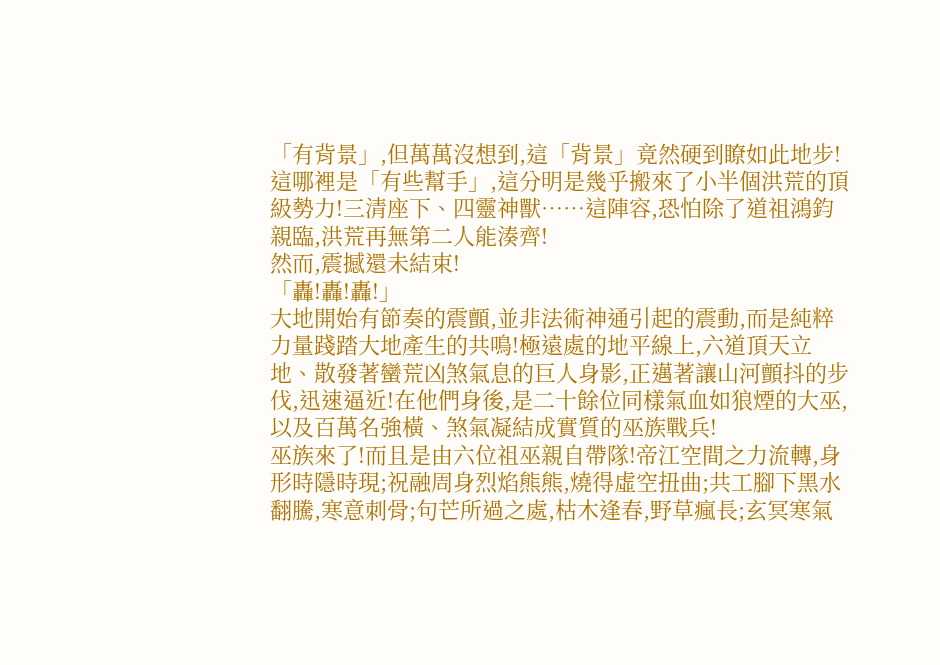「有背景」,但萬萬沒想到,這「背景」竟然硬到瞭如此地步!這哪裡是「有些幫手」,這分明是幾乎搬來了小半個洪荒的頂級勢力!三清座下、四靈神獸……這陣容,恐怕除了道祖鴻鈞親臨,洪荒再無第二人能湊齊!
然而,震撼還未結束!
「轟!轟!轟!」
大地開始有節奏的震顫,並非法術神通引起的震動,而是純粹力量踐踏大地產生的共鳴!極遠處的地平線上,六道頂天立地、散發著蠻荒凶煞氣息的巨人身影,正邁著讓山河顫抖的步伐,迅速逼近!在他們身後,是二十餘位同樣氣血如狼煙的大巫,以及百萬名強橫、煞氣凝結成實質的巫族戰兵!
巫族來了!而且是由六位祖巫親自帶隊!帝江空間之力流轉,身形時隱時現;祝融周身烈焰熊熊,燒得虛空扭曲;共工腳下黑水翻騰,寒意刺骨;句芒所過之處,枯木逢春,野草瘋長;玄冥寒氣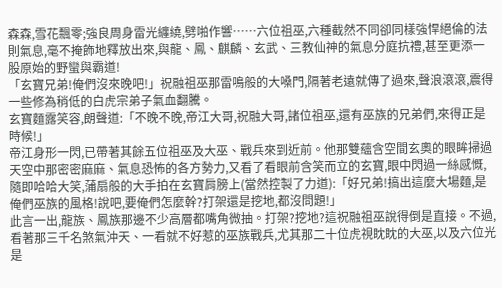森森,雪花飄零;強良周身雷光纏繞,劈啪作響……六位祖巫,六種截然不同卻同樣強悍絕倫的法則氣息,毫不掩飾地釋放出來,與龍、鳳、麒麟、玄武、三教仙神的氣息分庭抗禮,甚至更添一股原始的野蠻與霸道!
「玄寶兄弟!俺們沒來晚吧!」祝融祖巫那雷鳴般的大嗓門,隔著老遠就傳了過來,聲浪滾滾,震得一些修為稍低的白虎宗弟子氣血翻騰。
玄寶麵露笑容,朗聲道:「不晚不晚,帝江大哥,祝融大哥,諸位祖巫,還有巫族的兄弟們,來得正是時候!」
帝江身形一閃,已帶著其餘五位祖巫及大巫、戰兵來到近前。他那雙蘊含空間玄奧的眼眸掃過天空中那密密麻麻、氣息恐怖的各方勢力,又看了看眼前含笑而立的玄寶,眼中閃過一絲感慨,隨即哈哈大笑,蒲扇般的大手拍在玄寶肩膀上(當然控製了力道):「好兄弟!搞出這麼大場麵,是俺們巫族的風格!說吧,要俺們怎麼幹?打架還是挖地,都沒問題!」
此言一出,龍族、鳳族那邊不少高層都嘴角微抽。打架?挖地?這祝融祖巫說得倒是直接。不過,看著那三千名煞氣沖天、一看就不好惹的巫族戰兵,尤其那二十位虎視眈眈的大巫,以及六位光是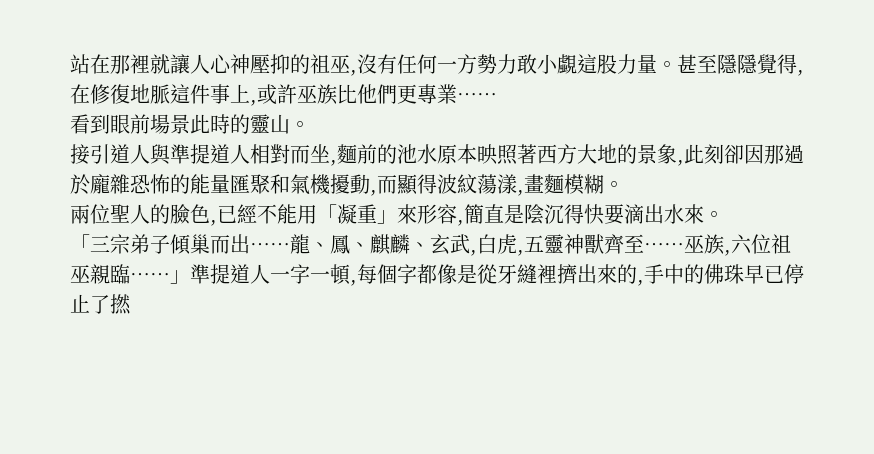站在那裡就讓人心神壓抑的祖巫,沒有任何一方勢力敢小覷這股力量。甚至隱隱覺得,在修復地脈這件事上,或許巫族比他們更專業……
看到眼前場景此時的靈山。
接引道人與準提道人相對而坐,麵前的池水原本映照著西方大地的景象,此刻卻因那過於龐雜恐怖的能量匯聚和氣機擾動,而顯得波紋蕩漾,畫麵模糊。
兩位聖人的臉色,已經不能用「凝重」來形容,簡直是陰沉得快要滴出水來。
「三宗弟子傾巢而出……龍、鳳、麒麟、玄武,白虎,五靈神獸齊至……巫族,六位祖巫親臨……」準提道人一字一頓,每個字都像是從牙縫裡擠出來的,手中的佛珠早已停止了撚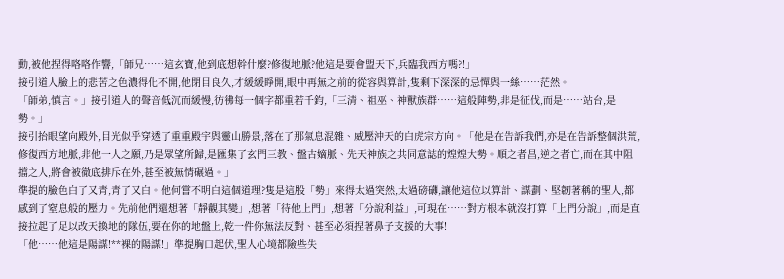動,被他捏得咯咯作響,「師兄……這玄寶,他到底想幹什麼?修復地脈?他這是要會盟天下,兵臨我西方嗎?!」
接引道人臉上的悲苦之色濃得化不開,他閉目良久,才緩緩睜開,眼中再無之前的從容與算計,隻剩下深深的忌憚與一絲……茫然。
「師弟,慎言。」接引道人的聲音低沉而緩慢,彷彿每一個字都重若千鈞,「三清、祖巫、神獸族群……這般陣勢,非是征伐,而是……站台,是勢。」
接引抬眼望向殿外,目光似乎穿透了重重殿宇與靈山勝景,落在了那氣息混雜、威壓沖天的白虎宗方向。「他是在告訴我們,亦是在告訴整個洪荒,修復西方地脈,非他一人之願,乃是眾望所歸,是匯集了玄門三教、盤古嫡脈、先天神族之共同意誌的煌煌大勢。順之者昌,逆之者亡,而在其中阻擋之人,將會被徹底排斥在外,甚至被無情碾過。」
準提的臉色白了又青,青了又白。他何嘗不明白這個道理?隻是這股「勢」來得太過突然,太過磅礴,讓他這位以算計、謀劃、堅韌著稱的聖人,都感到了窒息般的壓力。先前他們還想著「靜觀其變」,想著「待他上門」,想著「分說利益」,可現在……對方根本就沒打算「上門分說」,而是直接拉起了足以改天換地的隊伍,要在你的地盤上,乾一件你無法反對、甚至必須捏著鼻子支援的大事!
「他……他這是陽謀!**裸的陽謀!」準提胸口起伏,聖人心境都險些失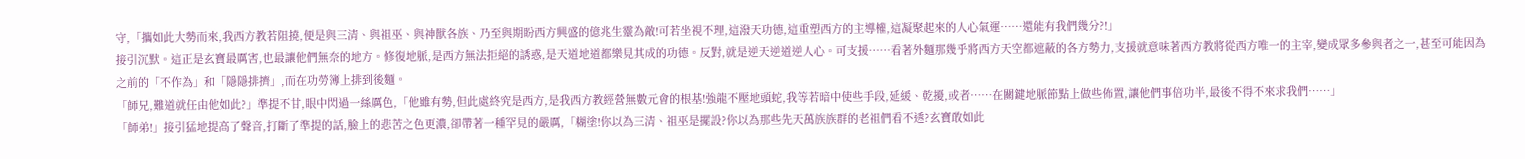守,「攜如此大勢而來,我西方教若阻撓,便是與三清、與祖巫、與神獸各族、乃至與期盼西方興盛的億兆生靈為敵!可若坐視不理,這潑天功德,這重塑西方的主導權,這凝聚起來的人心氣運……還能有我們幾分?!」
接引沉默。這正是玄寶最厲害,也最讓他們無奈的地方。修復地脈,是西方無法拒絕的誘惑,是天道地道都樂見其成的功德。反對,就是逆天逆道逆人心。可支援……看著外麵那幾乎將西方天空都遮蔽的各方勢力,支援就意味著西方教將從西方唯一的主宰,變成眾多參與者之一,甚至可能因為之前的「不作為」和「隱隱排擠」,而在功勞簿上排到後麵。
「師兄,難道就任由他如此?」準提不甘,眼中閃過一絲厲色,「他雖有勢,但此處終究是西方,是我西方教經營無數元會的根基!強龍不壓地頭蛇,我等若暗中使些手段,延緩、乾擾,或者……在關鍵地脈節點上做些佈置,讓他們事倍功半,最後不得不來求我們……」
「師弟!」接引猛地提高了聲音,打斷了準提的話,臉上的悲苦之色更濃,卻帶著一種罕見的嚴厲,「糊塗!你以為三清、祖巫是擺設?你以為那些先天萬族族群的老祖們看不透?玄寶敢如此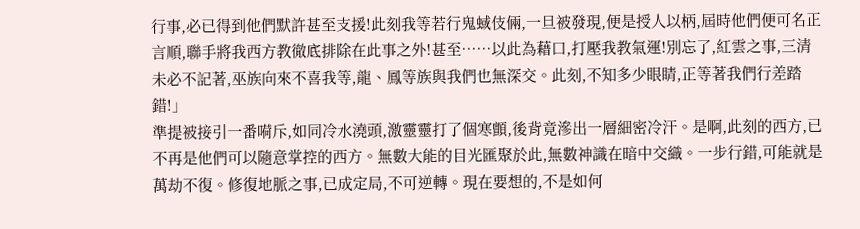行事,必已得到他們默許甚至支援!此刻我等若行鬼蜮伎倆,一旦被發現,便是授人以柄,屆時他們便可名正言順,聯手將我西方教徹底排除在此事之外!甚至……以此為藉口,打壓我教氣運!別忘了,紅雲之事,三清未必不記著,巫族向來不喜我等,龍、鳳等族與我們也無深交。此刻,不知多少眼睛,正等著我們行差踏錯!」
準提被接引一番嗬斥,如同冷水澆頭,激靈靈打了個寒顫,後背竟滲出一層細密冷汗。是啊,此刻的西方,已不再是他們可以隨意掌控的西方。無數大能的目光匯聚於此,無數神識在暗中交織。一步行錯,可能就是萬劫不復。修復地脈之事,已成定局,不可逆轉。現在要想的,不是如何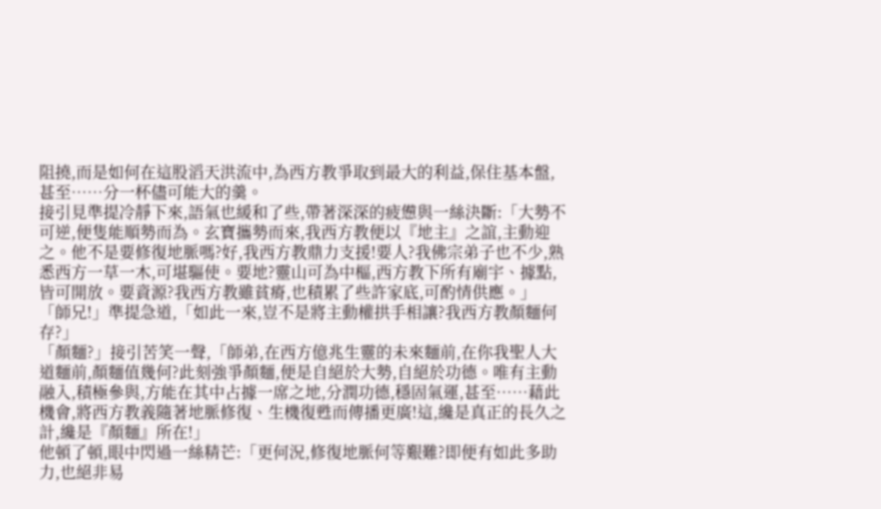阻撓,而是如何在這股滔天洪流中,為西方教爭取到最大的利益,保住基本盤,甚至……分一杯儘可能大的羹。
接引見準提冷靜下來,語氣也緩和了些,帶著深深的疲憊與一絲決斷:「大勢不可逆,便隻能順勢而為。玄寶攜勢而來,我西方教便以『地主』之誼,主動迎之。他不是要修復地脈嗎?好,我西方教鼎力支援!要人?我佛宗弟子也不少,熟悉西方一草一木,可堪驅使。要地?靈山可為中樞,西方教下所有廟宇、據點,皆可開放。要資源?我西方教雖貧瘠,也積累了些許家底,可酌情供應。」
「師兄!」準提急道,「如此一來,豈不是將主動權拱手相讓?我西方教顏麵何存?」
「顏麵?」接引苦笑一聲,「師弟,在西方億兆生靈的未來麵前,在你我聖人大道麵前,顏麵值幾何?此刻強爭顏麵,便是自絕於大勢,自絕於功德。唯有主動融入,積極參與,方能在其中占據一席之地,分潤功德,穩固氣運,甚至……藉此機會,將西方教義隨著地脈修復、生機復甦而傳播更廣!這,纔是真正的長久之計,纔是『顏麵』所在!」
他頓了頓,眼中閃過一絲精芒:「更何況,修復地脈何等艱難?即便有如此多助力,也絕非易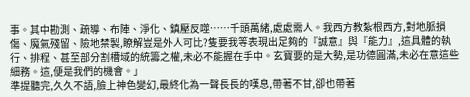事。其中勘測、疏導、布陣、淨化、鎮壓反噬……千頭萬緒,處處需人。我西方教紮根西方,對地脈損傷、魔氣殘留、險地禁製,瞭解豈是外人可比?隻要我等表現出足夠的『誠意』與『能力』,這具體的執行、排程、甚至部分割槽域的統籌之權,未必不能握在手中。玄寶要的是大勢,是功德圓滿,未必在意這些細務。這,便是我們的機會。」
準提聽完,久久不語,臉上神色變幻,最終化為一聲長長的嘆息,帶著不甘,卻也帶著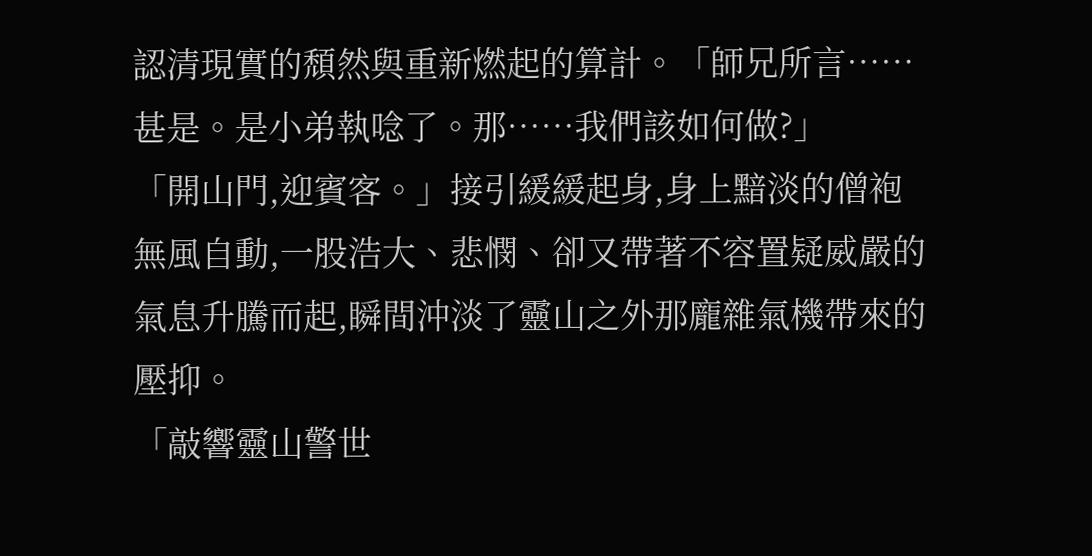認清現實的頹然與重新燃起的算計。「師兄所言……甚是。是小弟執唸了。那……我們該如何做?」
「開山門,迎賓客。」接引緩緩起身,身上黯淡的僧袍無風自動,一股浩大、悲憫、卻又帶著不容置疑威嚴的氣息升騰而起,瞬間沖淡了靈山之外那龐雜氣機帶來的壓抑。
「敲響靈山警世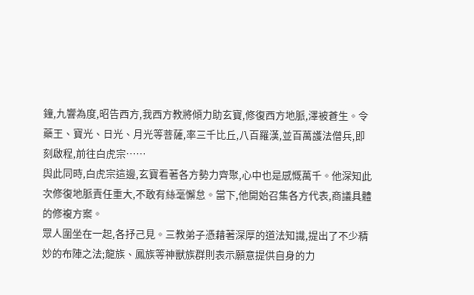鐘,九響為度,昭告西方,我西方教將傾力助玄寶,修復西方地脈,澤被蒼生。令藥王、寶光、日光、月光等菩薩,率三千比丘,八百羅漢,並百萬護法僧兵,即刻啟程,前往白虎宗……
與此同時,白虎宗這邊,玄寶看著各方勢力齊聚,心中也是感慨萬千。他深知此次修復地脈責任重大,不敢有絲毫懈怠。當下,他開始召集各方代表,商議具體的修複方案。
眾人圍坐在一起,各抒己見。三教弟子憑藉著深厚的道法知識,提出了不少精妙的布陣之法;龍族、鳳族等神獸族群則表示願意提供自身的力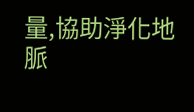量,協助淨化地脈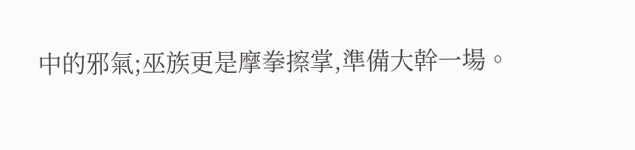中的邪氣;巫族更是摩拳擦掌,準備大幹一場。